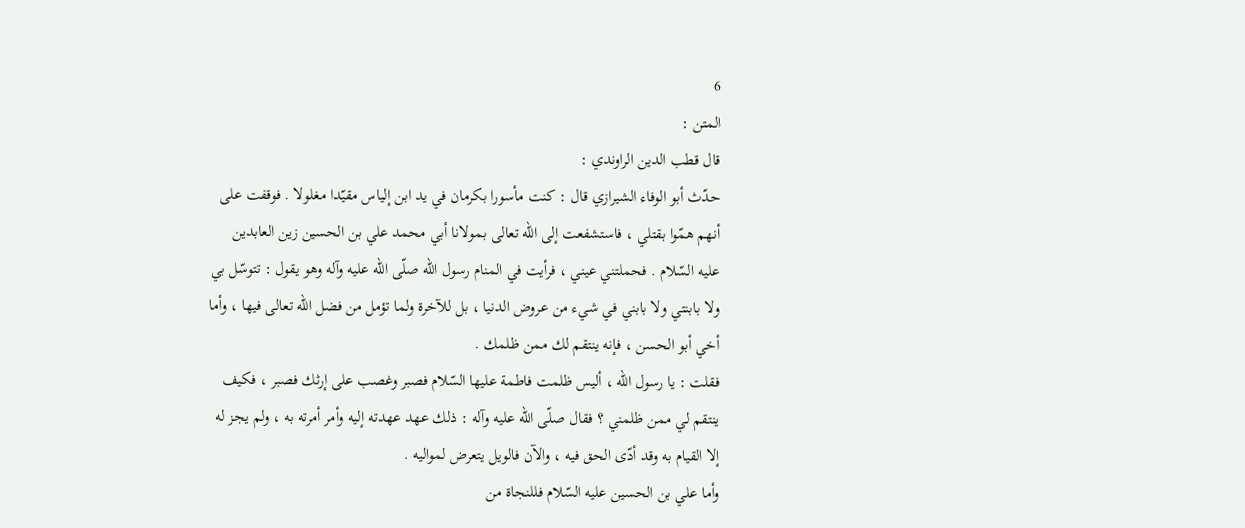6
المتن :
قال قطب الدين الراوندي :
حدّث أبو الوفاء الشيرازي قال : كنت مأسورا بكرمان في يد ابن إلياس مقيّدا مغلولا . فوقفت على أنهم همّوا بقتلي ، فاستشفعت إلى اللّه تعالى بمولانا أبي محمد علي بن الحسين زين العابدين عليه السّلام . فحملتني عيني ، فرأيت في المنام رسول اللّه صلّى اللّه عليه وآله وهو يقول : تتوسّل بي ولا بابنتي ولا بابني في شيء من عروض الدنيا ، بل للآخرة ولما تؤمل من فضل اللّه تعالى فيها ، وأما أخي أبو الحسن ، فإنه ينتقم لك ممن ظلمك .
فقلت : يا رسول اللّه ، أليس ظلمت فاطمة عليها السّلام فصبر وغصب على إرثك فصبر ، فكيف ينتقم لي ممن ظلمني ؟ فقال صلّى اللّه عليه وآله : ذلك عهد عهدته إليه وأمر أمرته به ، ولم يجز له إلا القيام به وقد أدّى الحق فيه ، والآن فالويل يتعرض لمواليه .
وأما علي بن الحسين عليه السّلام فللنجاة من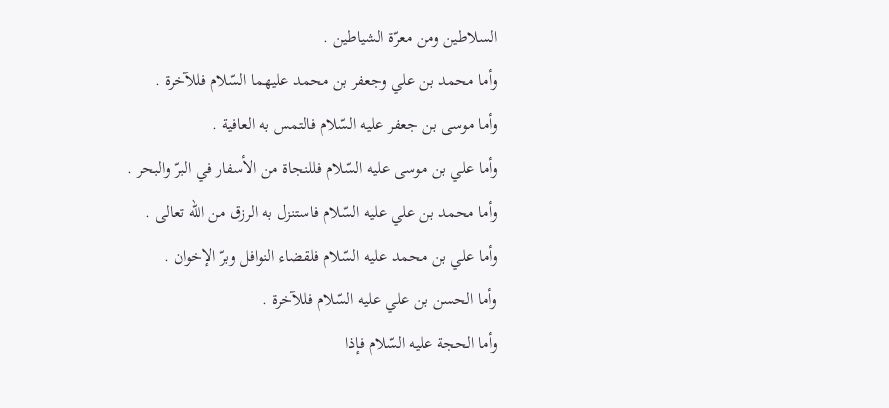السلاطين ومن معرّة الشياطين .
وأما محمد بن علي وجعفر بن محمد عليهما السّلام فللآخرة .
وأما موسى بن جعفر عليه السّلام فالتمس به العافية .
وأما علي بن موسى عليه السّلام فللنجاة من الأسفار في البرّ والبحر .
وأما محمد بن علي عليه السّلام فاستنزل به الرزق من اللّه تعالى .
وأما علي بن محمد عليه السّلام فلقضاء النوافل وبرّ الإخوان .
وأما الحسن بن علي عليه السّلام فللآخرة .
وأما الحجة عليه السّلام فإذا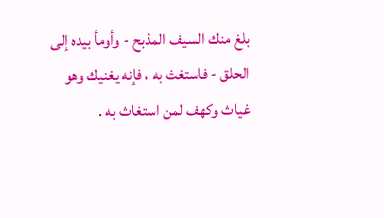بلغ منك السيف المذبح - وأومأ بيده إلى الحلق - فاستغث به ، فإنه يغنيك وهو غياث وكهف لمن استغاث به .